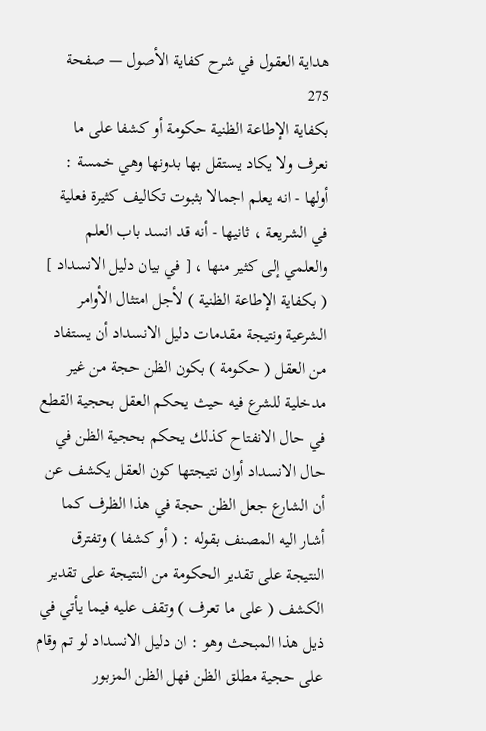هداية العقول في شرح كفاية الأصول — صفحة 275
بكفاية الإطاعة الظنية حكومة أو كشفا على ما نعرف ولا يكاد يستقل بها بدونها وهي خمسة : أولها - انه يعلم اجمالا بثبوت تكاليف كثيرة فعلية في الشريعة ، ثانيها - أنه قد انسد باب العلم والعلمي إلى كثير منها ، [ في بيان دليل الانسداد ] ( بكفاية الإطاعة الظنية ) لأجل امتثال الأوامر الشرعية ونتيجة مقدمات دليل الانسداد أن يستفاد من العقل ( حكومة ) بكون الظن حجة من غير مدخلية للشرع فيه حيث يحكم العقل بحجية القطع في حال الانفتاح كذلك يحكم بحجية الظن في حال الانسداد أوان نتيجتها كون العقل يكشف عن أن الشارع جعل الظن حجة في هذا الظرف كما أشار اليه المصنف بقوله : ( أو كشفا ) وتفترق النتيجة على تقدير الحكومة من النتيجة على تقدير الكشف ( على ما تعرف ) وتقف عليه فيما يأتي في ذيل هذا المبحث وهو : ان دليل الانسداد لو تم وقام على حجية مطلق الظن فهل الظن المزبور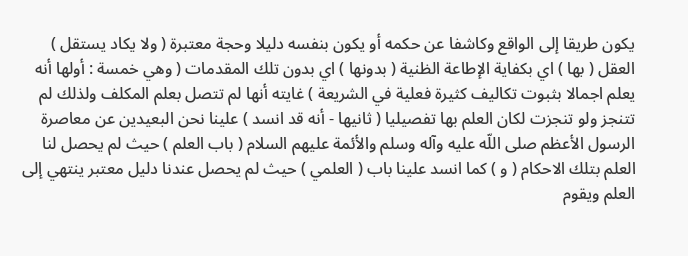يكون طريقا إلى الواقع وكاشفا عن حكمه أو يكون بنفسه دليلا وحجة معتبرة ( ولا يكاد يستقل ) العقل ( بها ) اي بكفاية الإطاعة الظنية ( بدونها ) اي بدون تلك المقدمات ( وهي خمسة : أولها أنه يعلم اجمالا بثبوت تكاليف كثيرة فعلية في الشريعة ) غايته أنها لم تتصل بعلم المكلف ولذلك لم تتنجز ولو تنجزت لكان العلم بها تفصيليا ( ثانيها - أنه قد انسد ) علينا نحن البعيدين عن معاصرة الرسول الأعظم صلى اللّه عليه وآله وسلم والأئمة عليهم السلام ( باب العلم ) حيث لم يحصل لنا العلم بتلك الاحكام ( و ) كما انسد علينا باب ( العلمي ) حيث لم يحصل عندنا دليل معتبر ينتهي إلى العلم ويقوم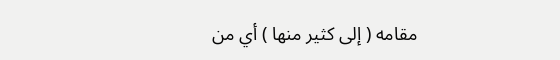مقامه ( إلى كثير منها ) أي من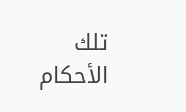تلك الأحكام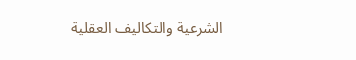الشرعية والتكاليف العقلية